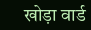खोड़ा वार्ड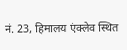नं. 23, हिमालय एंक्लेव स्थित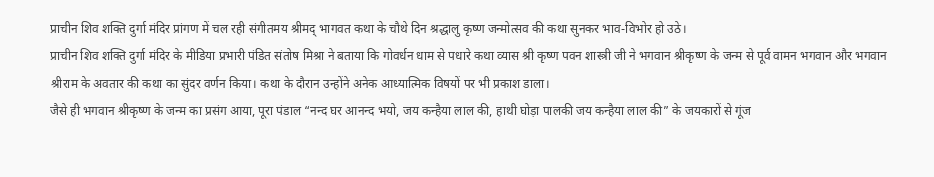प्राचीन शिव शक्ति दुर्गा मंदिर प्रांगण में चल रही संगीतमय श्रीमद् भागवत कथा के चौथे दिन श्रद्धालु कृष्ण जन्मोत्सव की कथा सुनकर भाव-विभोर हो उठे।
प्राचीन शिव शक्ति दुर्गा मंदिर के मीडिया प्रभारी पंडित संतोष मिश्रा ने बताया कि गोवर्धन धाम से पधारे कथा व्यास श्री कृष्ण पवन शास्त्री जी ने भगवान श्रीकृष्ण के जन्म से पूर्व वामन भगवान और भगवान श्रीराम के अवतार की कथा का सुंदर वर्णन किया। कथा के दौरान उन्होंने अनेक आध्यात्मिक विषयों पर भी प्रकाश डाला।
जैसे ही भगवान श्रीकृष्ण के जन्म का प्रसंग आया, पूरा पंडाल “नन्द घर आनन्द भयो, जय कन्हैया लाल की, हाथी घोड़ा पालकी जय कन्हैया लाल की” के जयकारों से गूंज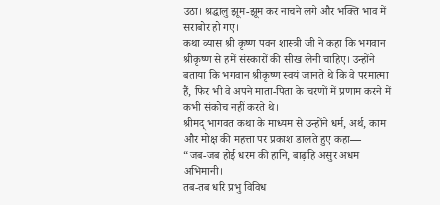उठा। श्रद्धालु झूम-झूम कर नाचने लगे और भक्ति भाव में सराबोर हो गए।
कथा व्यास श्री कृष्ण पवन शास्त्री जी ने कहा कि भगवान श्रीकृष्ण से हमें संस्कारों की सीख लेनी चाहिए। उन्होंने बताया कि भगवान श्रीकृष्ण स्वयं जानते थे कि वे परमात्मा हैं, फिर भी वे अपने माता-पिता के चरणों में प्रणाम करने में कभी संकोच नहीं करते थे।
श्रीमद् भागवत कथा के माध्यम से उन्होंने धर्म, अर्थ, काम और मोक्ष की महत्ता पर प्रकाश डालते हुए कहा—
“जब-जब होई धरम की हानि, बाढ़हि असुर अधम अभिमानी।
तब-तब धरि प्रभु विविध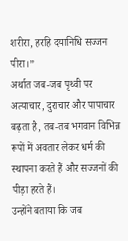शरीरा, हरहि दयानिधि सज्जन पीरा।”
अर्थात जब-जब पृथ्वी पर अत्याचार, दुराचार और पापाचार बढ़ता है, तब-तब भगवान विभिन्न रूपों में अवतार लेकर धर्म की स्थापना करते हैं और सज्जनों की पीड़ा हरते हैं।
उन्होंने बताया कि जब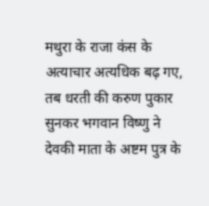मथुरा के राजा कंस के अत्याचार अत्यधिक बढ़ गए, तब धरती की करुण पुकार सुनकर भगवान विष्णु ने देवकी माता के अष्टम पुत्र के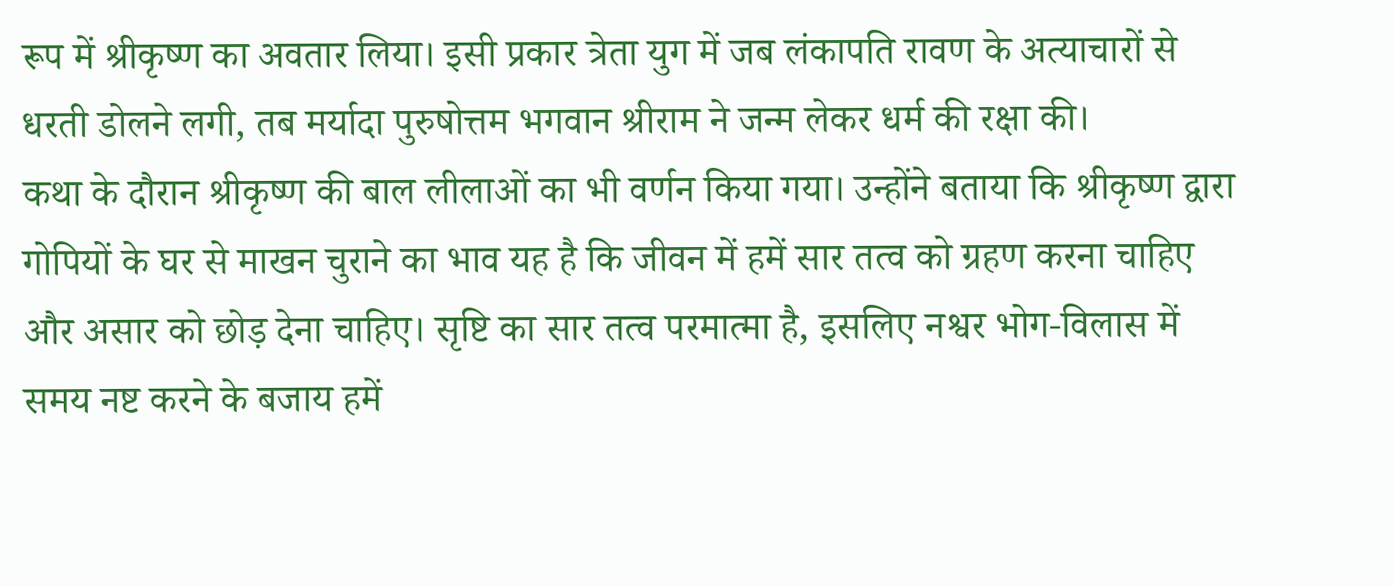रूप में श्रीकृष्ण का अवतार लिया। इसी प्रकार त्रेता युग में जब लंकापति रावण के अत्याचारों से धरती डोलने लगी, तब मर्यादा पुरुषोत्तम भगवान श्रीराम ने जन्म लेकर धर्म की रक्षा की।
कथा के दौरान श्रीकृष्ण की बाल लीलाओं का भी वर्णन किया गया। उन्होंने बताया कि श्रीकृष्ण द्वारा गोपियों के घर से माखन चुराने का भाव यह है कि जीवन में हमें सार तत्व को ग्रहण करना चाहिए और असार को छोड़ देना चाहिए। सृष्टि का सार तत्व परमात्मा है, इसलिए नश्वर भोग-विलास में समय नष्ट करने के बजाय हमें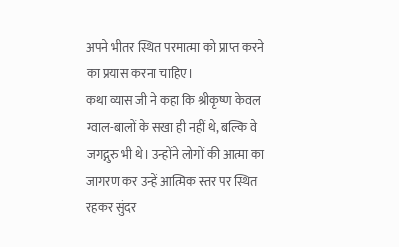अपने भीतर स्थित परमात्मा को प्राप्त करने का प्रयास करना चाहिए।
कथा व्यास जी ने कहा कि श्रीकृष्ण केवल ग्वाल-बालों के सखा ही नहीं थे, बल्कि वे जगद्गुरु भी थे। उन्होंने लोगों की आत्मा का जागरण कर उन्हें आत्मिक स्तर पर स्थित रहकर सुंदर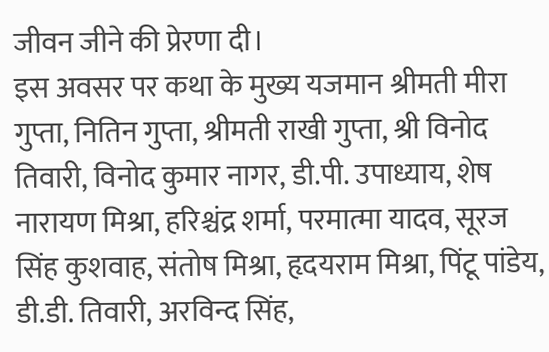जीवन जीने की प्रेरणा दी।
इस अवसर पर कथा के मुख्य यजमान श्रीमती मीरा गुप्ता, नितिन गुप्ता, श्रीमती राखी गुप्ता, श्री विनोद तिवारी, विनोद कुमार नागर, डी.पी. उपाध्याय, शेष नारायण मिश्रा, हरिश्चंद्र शर्मा, परमात्मा यादव, सूरज सिंह कुशवाह, संतोष मिश्रा, हृदयराम मिश्रा, पिंटू पांडेय, डी.डी. तिवारी, अरविन्द सिंह,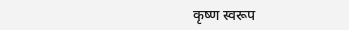कृष्ण स्वरूप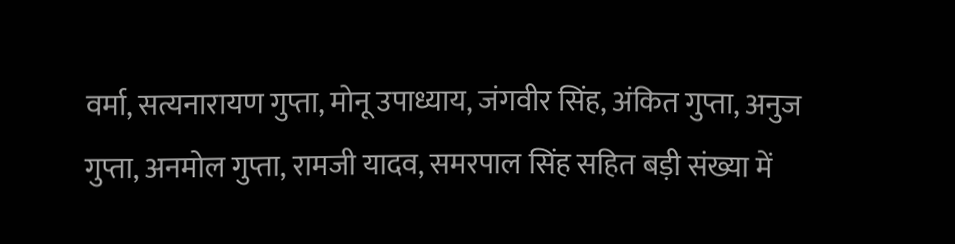वर्मा, सत्यनारायण गुप्ता, मोनू उपाध्याय, जंगवीर सिंह, अंकित गुप्ता, अनुज गुप्ता, अनमोल गुप्ता, रामजी यादव, समरपाल सिंह सहित बड़ी संख्या में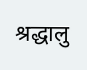श्रद्धालु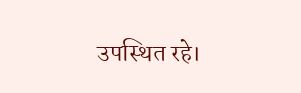उपस्थित रहे।